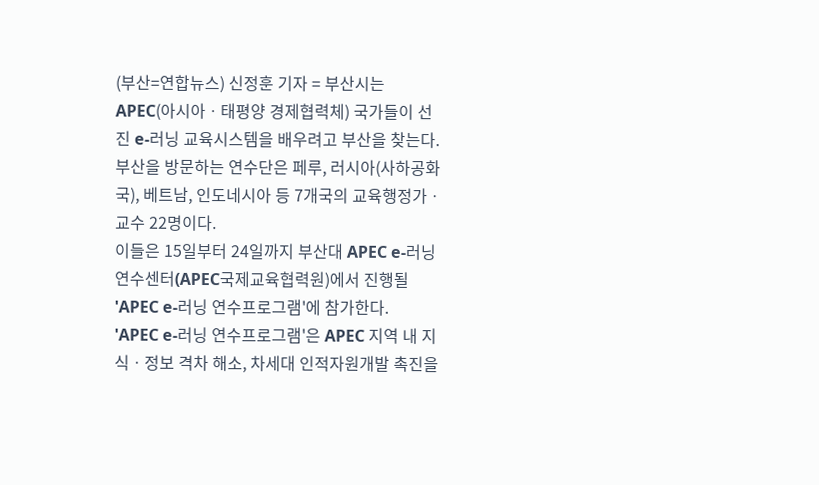(부산=연합뉴스) 신정훈 기자 = 부산시는 APEC(아시아ㆍ태평양 경제협력체) 국가들이 선진 e-러닝 교육시스템을 배우려고 부산을 찾는다.
부산을 방문하는 연수단은 페루, 러시아(사하공화국), 베트남, 인도네시아 등 7개국의 교육행정가ㆍ교수 22명이다.
이들은 15일부터 24일까지 부산대 APEC e-러닝 연수센터(APEC국제교육협력원)에서 진행될 'APEC e-러닝 연수프로그램'에 참가한다.
'APEC e-러닝 연수프로그램'은 APEC 지역 내 지식ㆍ정보 격차 해소, 차세대 인적자원개발 촉진을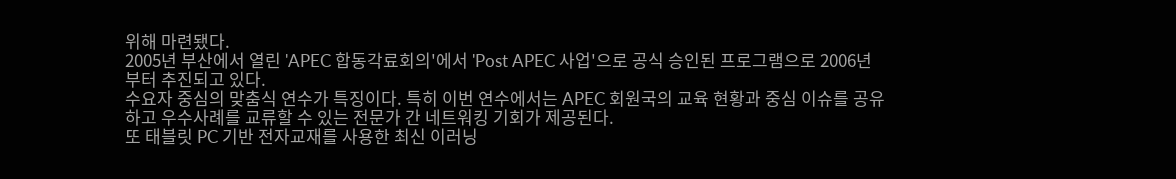위해 마련됐다.
2005년 부산에서 열린 'APEC 합동각료회의'에서 'Post APEC 사업'으로 공식 승인된 프로그램으로 2006년부터 추진되고 있다.
수요자 중심의 맞춤식 연수가 특징이다. 특히 이번 연수에서는 APEC 회원국의 교육 현황과 중심 이슈를 공유하고 우수사례를 교류할 수 있는 전문가 간 네트워킹 기회가 제공된다.
또 태블릿 PC 기반 전자교재를 사용한 최신 이러닝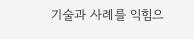기술과 사례를 익힘으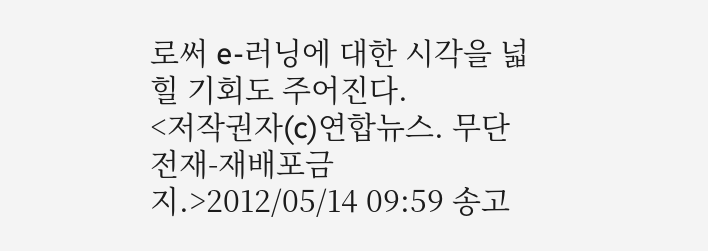로써 e-러닝에 대한 시각을 넓힐 기회도 주어진다.
<저작권자(c)연합뉴스. 무단전재-재배포금지.>2012/05/14 09:59 송고